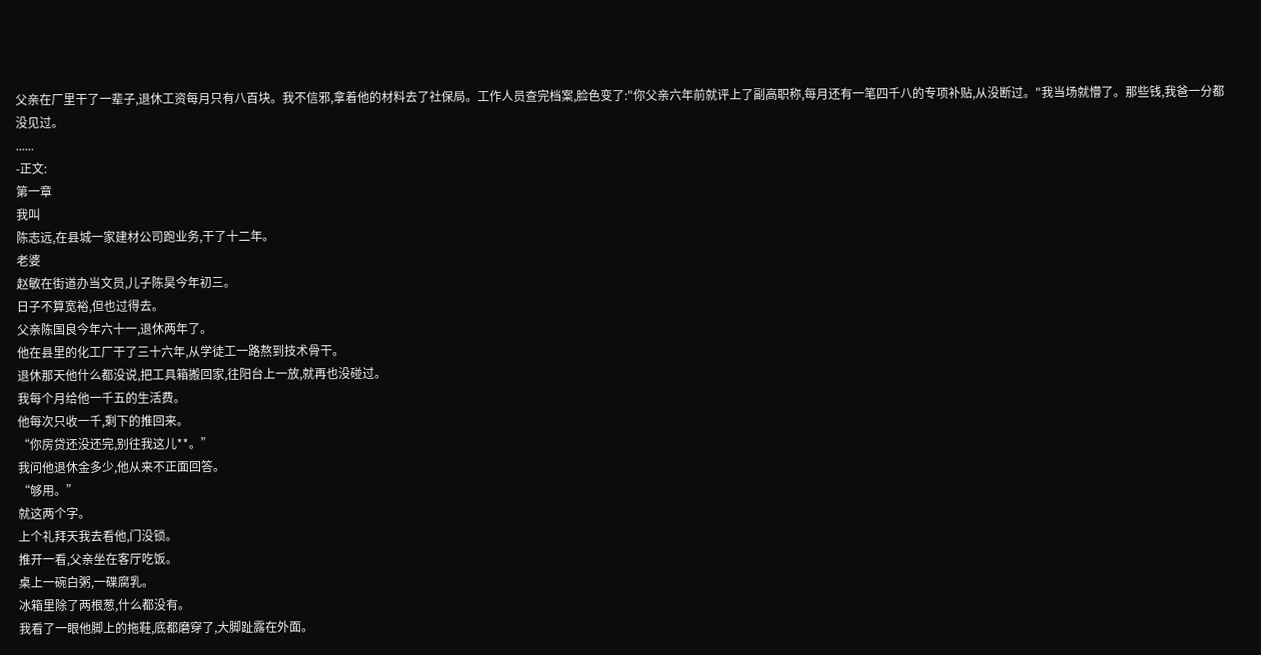父亲在厂里干了一辈子,退休工资每月只有八百块。我不信邪,拿着他的材料去了社保局。工作人员查完档案,脸色变了:"你父亲六年前就评上了副高职称,每月还有一笔四千八的专项补贴,从没断过。"我当场就懵了。那些钱,我爸一分都没见过。
......
-正文:
第一章
我叫
陈志远,在县城一家建材公司跑业务,干了十二年。
老婆
赵敏在街道办当文员,儿子陈昊今年初三。
日子不算宽裕,但也过得去。
父亲陈国良今年六十一,退休两年了。
他在县里的化工厂干了三十六年,从学徒工一路熬到技术骨干。
退休那天他什么都没说,把工具箱搬回家,往阳台上一放,就再也没碰过。
我每个月给他一千五的生活费。
他每次只收一千,剩下的推回来。
“你房贷还没还完,别往我这儿**。”
我问他退休金多少,他从来不正面回答。
“够用。”
就这两个字。
上个礼拜天我去看他,门没锁。
推开一看,父亲坐在客厅吃饭。
桌上一碗白粥,一碟腐乳。
冰箱里除了两根葱,什么都没有。
我看了一眼他脚上的拖鞋,底都磨穿了,大脚趾露在外面。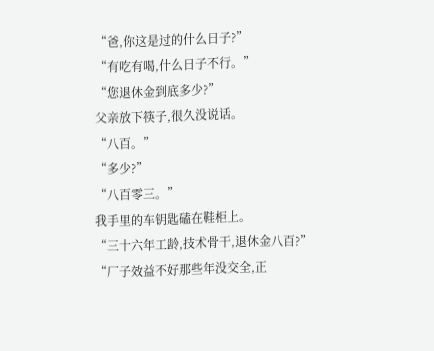“爸,你这是过的什么日子?”
“有吃有喝,什么日子不行。”
“您退休金到底多少?”
父亲放下筷子,很久没说话。
“八百。”
“多少?”
“八百零三。”
我手里的车钥匙磕在鞋柜上。
“三十六年工龄,技术骨干,退休金八百?”
“厂子效益不好那些年没交全,正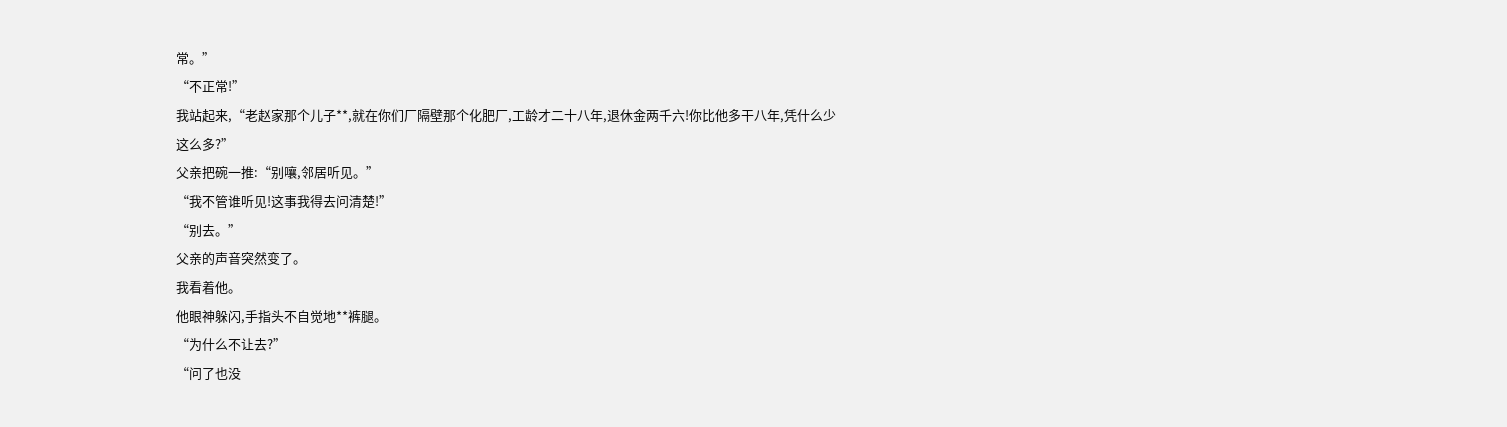常。”
“不正常!”
我站起来,“老赵家那个儿子**,就在你们厂隔壁那个化肥厂,工龄才二十八年,退休金两千六!你比他多干八年,凭什么少这么多?”
父亲把碗一推:“别嚷,邻居听见。”
“我不管谁听见!这事我得去问清楚!”
“别去。”
父亲的声音突然变了。
我看着他。
他眼神躲闪,手指头不自觉地**裤腿。
“为什么不让去?”
“问了也没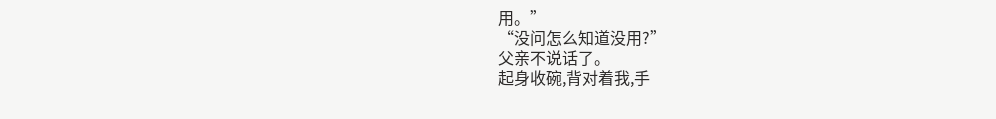用。”
“没问怎么知道没用?”
父亲不说话了。
起身收碗,背对着我,手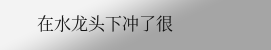在水龙头下冲了很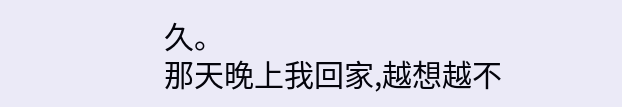久。
那天晚上我回家,越想越不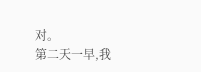对。
第二天一早,我